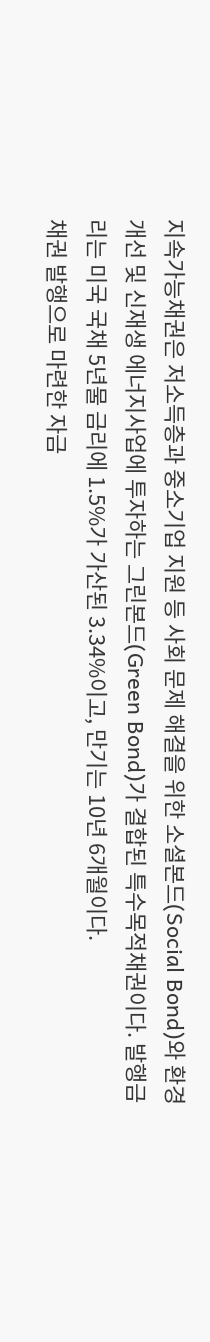지속가능채권은 저소득층과 중소기업 지원 등 사회 문제 해결을 위한 소셜본드(Social Bond)와 환경 개선 및 신재생 에너지사업에 투자하는 그린본드(Green Bond)가 결합된 특수목적채권이다. 발행금리는 미국 국채 5년물 금리에 1.5%가 가산된 3.34%이고, 만기는 10년 6개월이다.
채권 발행으로 마련한 자금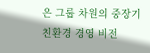은 그룹 차원의 중장기 친환경 경영 비전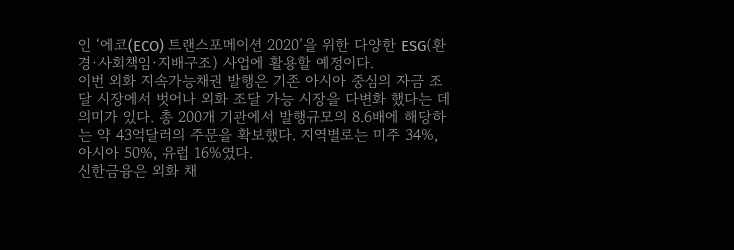인 ‘에코(ECO) 트랜스포메이션 2020’을 위한 다양한 ESG(환경·사회책임·지배구조) 사업에 활용할 예정이다.
이번 외화 지속가능채권 발행은 기존 아시아 중심의 자금 조달 시장에서 벗어나 외화 조달 가능 시장을 다변화 했다는 데 의미가 있다. 총 200개 기관에서 발행규모의 8.6배에 해당하는 약 43억달러의 주문을 확보했다. 지역별로는 미주 34%, 아시아 50%, 유럽 16%였다.
신한금융은 외화 채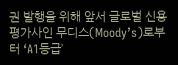권 발행을 위해 앞서 글로벌 신용평가사인 무디스(Moody’s)로부터 ‘A1등급’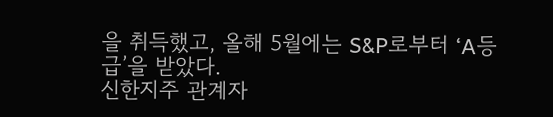을 취득했고, 올해 5월에는 S&P로부터 ‘A등급’을 받았다.
신한지주 관계자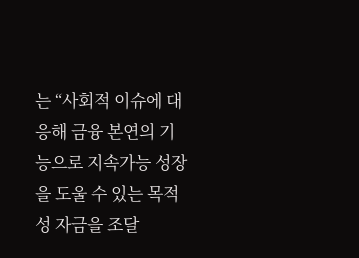는 “사회적 이슈에 대응해 금융 본연의 기능으로 지속가능 성장을 도울 수 있는 목적성 자금을 조달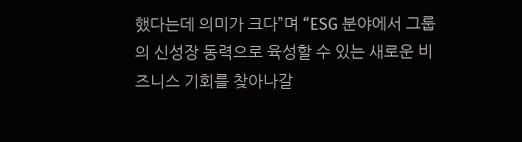했다는데 의미가 크다”며 “ESG 분야에서 그룹의 신성장 동력으로 육성할 수 있는 새로운 비즈니스 기회를 찾아나갈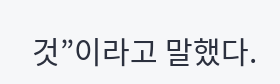것”이라고 말했다.